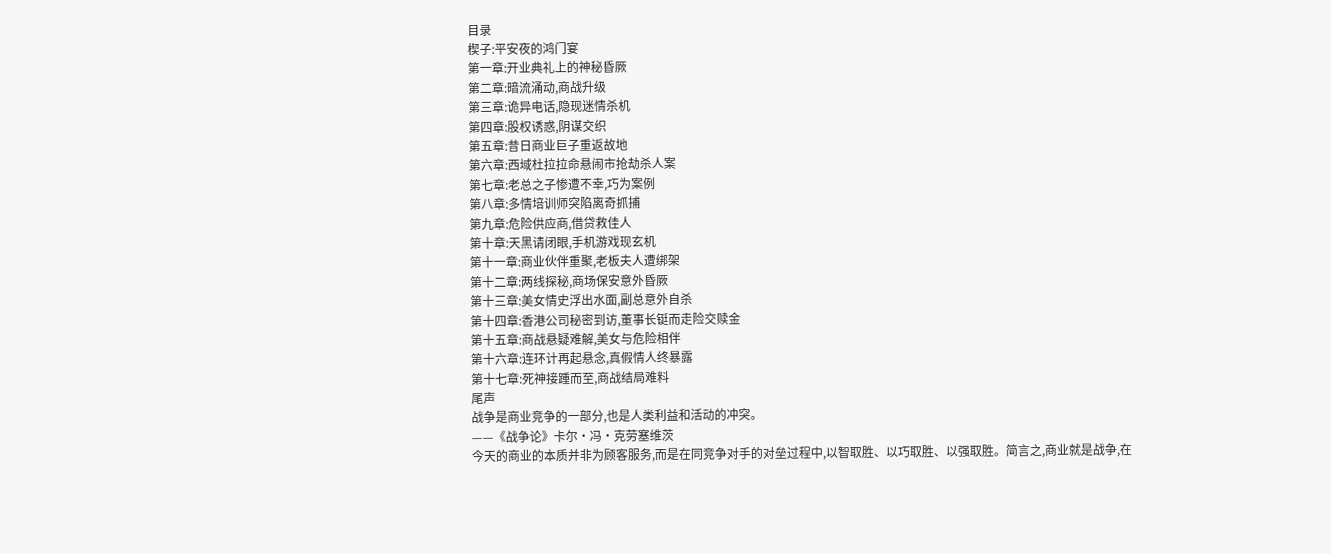目录
楔子:平安夜的鸿门宴
第一章:开业典礼上的神秘昏厥
第二章:暗流涌动,商战升级
第三章:诡异电话,隐现迷情杀机
第四章:股权诱惑,阴谋交织
第五章:昔日商业巨子重返故地
第六章:西域杜拉拉命悬闹市抢劫杀人案
第七章:老总之子惨遭不幸,巧为案例
第八章:多情培训师突陷离奇抓捕
第九章:危险供应商,借贷救佳人
第十章:天黑请闭眼,手机游戏现玄机
第十一章:商业伙伴重聚,老板夫人遭绑架
第十二章:两线探秘,商场保安意外昏厥
第十三章:美女情史浮出水面,副总意外自杀
第十四章:香港公司秘密到访,董事长铤而走险交赎金
第十五章:商战悬疑难解,美女与危险相伴
第十六章:连环计再起悬念,真假情人终暴露
第十七章:死神接踵而至,商战结局难料
尾声
战争是商业竞争的一部分,也是人类利益和活动的冲突。
——《战争论》卡尔·冯·克劳塞维茨
今天的商业的本质并非为顾客服务,而是在同竞争对手的对垒过程中,以智取胜、以巧取胜、以强取胜。简言之,商业就是战争,在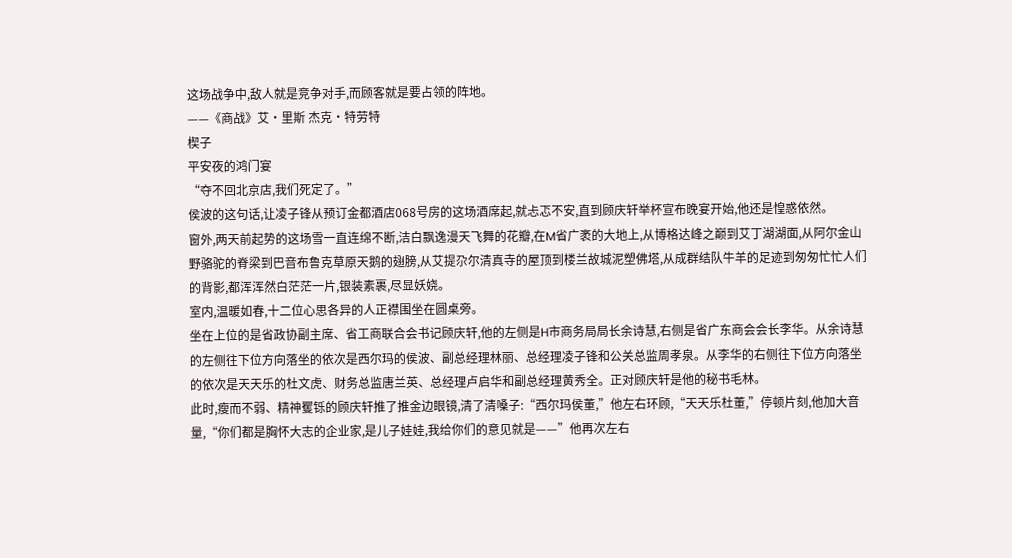这场战争中,敌人就是竞争对手,而顾客就是要占领的阵地。
——《商战》艾·里斯 杰克·特劳特
楔子
平安夜的鸿门宴
“夺不回北京店,我们死定了。”
侯波的这句话,让凌子锋从预订金都酒店068号房的这场酒席起,就忐忑不安,直到顾庆轩举杯宣布晚宴开始,他还是惶惑依然。
窗外,两天前起势的这场雪一直连绵不断,洁白飘逸漫天飞舞的花瓣,在M省广袤的大地上,从博格达峰之巅到艾丁湖湖面,从阿尔金山野骆驼的脊梁到巴音布鲁克草原天鹅的翅膀,从艾提尕尔清真寺的屋顶到楼兰故城泥塑佛塔,从成群结队牛羊的足迹到匆匆忙忙人们的背影,都浑浑然白茫茫一片,银装素裹,尽显妖娆。
室内,温暖如春,十二位心思各异的人正襟围坐在圆桌旁。
坐在上位的是省政协副主席、省工商联合会书记顾庆轩,他的左侧是H市商务局局长余诗慧,右侧是省广东商会会长李华。从余诗慧的左侧往下位方向落坐的依次是西尔玛的侯波、副总经理林丽、总经理凌子锋和公关总监周孝泉。从李华的右侧往下位方向落坐的依次是天天乐的杜文虎、财务总监唐兰英、总经理卢启华和副总经理黄秀全。正对顾庆轩是他的秘书毛林。
此时,瘦而不弱、精神矍铄的顾庆轩推了推金边眼镜,清了清嗓子:“西尔玛侯董,”他左右环顾,“天天乐杜董,”停顿片刻,他加大音量,“你们都是胸怀大志的企业家,是儿子娃娃,我给你们的意见就是——”他再次左右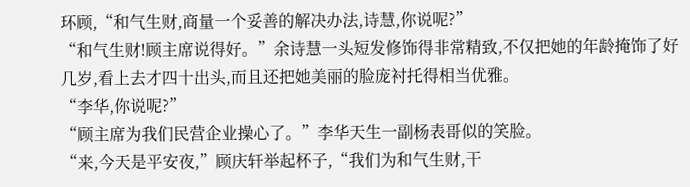环顾,“和气生财,商量一个妥善的解决办法,诗慧,你说呢?”
“和气生财!顾主席说得好。”余诗慧一头短发修饰得非常精致,不仅把她的年龄掩饰了好几岁,看上去才四十出头,而且还把她美丽的脸庞衬托得相当优雅。
“李华,你说呢?”
“顾主席为我们民营企业操心了。”李华天生一副杨表哥似的笑脸。
“来,今天是平安夜,”顾庆轩举起杯子,“我们为和气生财,干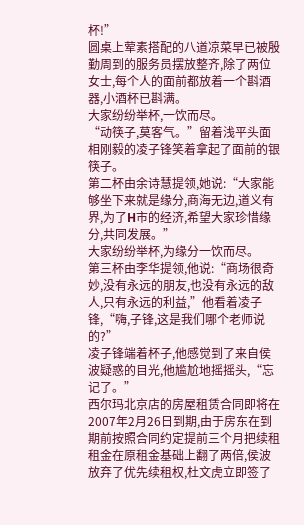杯!”
圆桌上荤素搭配的八道凉菜早已被殷勤周到的服务员摆放整齐,除了两位女士,每个人的面前都放着一个斟酒器,小酒杯已斟满。
大家纷纷举杯,一饮而尽。
“动筷子,莫客气。”留着浅平头面相刚毅的凌子锋笑着拿起了面前的银筷子。
第二杯由余诗慧提领,她说:“大家能够坐下来就是缘分,商海无边,道义有界,为了H市的经济,希望大家珍惜缘分,共同发展。”
大家纷纷举杯,为缘分一饮而尽。
第三杯由李华提领,他说:“商场很奇妙,没有永远的朋友,也没有永远的敌人,只有永远的利益,”他看着凌子锋,“嗨,子锋,这是我们哪个老师说的?”
凌子锋端着杯子,他感觉到了来自侯波疑惑的目光,他尴尬地摇摇头,“忘记了。”
西尔玛北京店的房屋租赁合同即将在2007年2月26日到期,由于房东在到期前按照合同约定提前三个月把续租租金在原租金基础上翻了两倍,侯波放弃了优先续租权,杜文虎立即签了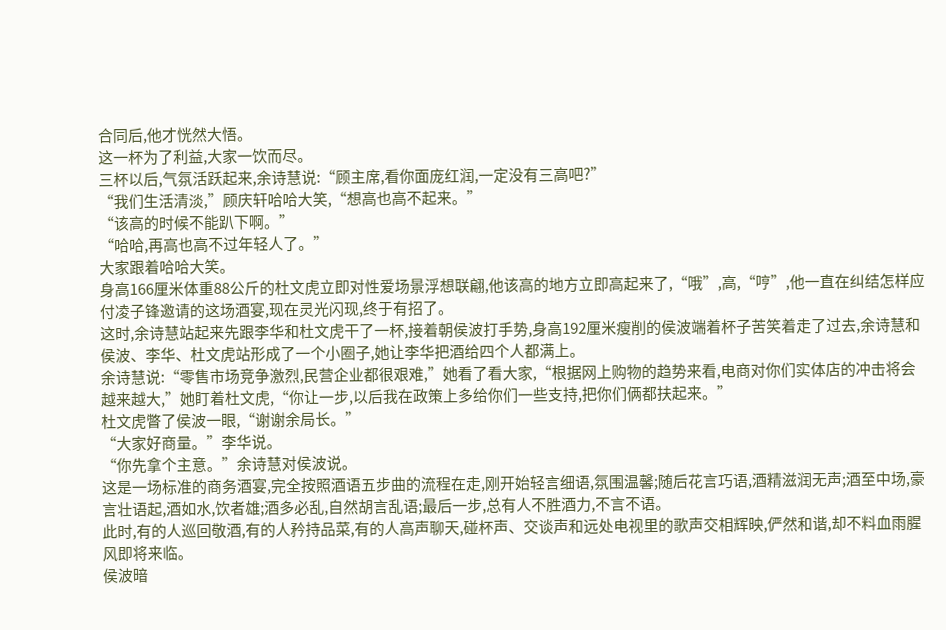合同后,他才恍然大悟。
这一杯为了利益,大家一饮而尽。
三杯以后,气氛活跃起来,余诗慧说:“顾主席,看你面庞红润,一定没有三高吧?”
“我们生活清淡,”顾庆轩哈哈大笑,“想高也高不起来。”
“该高的时候不能趴下啊。”
“哈哈,再高也高不过年轻人了。”
大家跟着哈哈大笑。
身高166厘米体重88公斤的杜文虎立即对性爱场景浮想联翩,他该高的地方立即高起来了,“哦”,高,“哼”,他一直在纠结怎样应付凌子锋邀请的这场酒宴,现在灵光闪现,终于有招了。
这时,余诗慧站起来先跟李华和杜文虎干了一杯,接着朝侯波打手势,身高192厘米瘦削的侯波端着杯子苦笑着走了过去,余诗慧和侯波、李华、杜文虎站形成了一个小圈子,她让李华把酒给四个人都满上。
余诗慧说:“零售市场竞争激烈,民营企业都很艰难,”她看了看大家,“根据网上购物的趋势来看,电商对你们实体店的冲击将会越来越大,”她盯着杜文虎,“你让一步,以后我在政策上多给你们一些支持,把你们俩都扶起来。”
杜文虎瞥了侯波一眼,“谢谢余局长。”
“大家好商量。”李华说。
“你先拿个主意。”余诗慧对侯波说。
这是一场标准的商务酒宴,完全按照酒语五步曲的流程在走,刚开始轻言细语,氛围温馨;随后花言巧语,酒精滋润无声;酒至中场,豪言壮语起,酒如水,饮者雄;酒多必乱,自然胡言乱语;最后一步,总有人不胜酒力,不言不语。
此时,有的人巡回敬酒,有的人矜持品菜,有的人高声聊天,碰杯声、交谈声和远处电视里的歌声交相辉映,俨然和谐,却不料血雨腥风即将来临。
侯波暗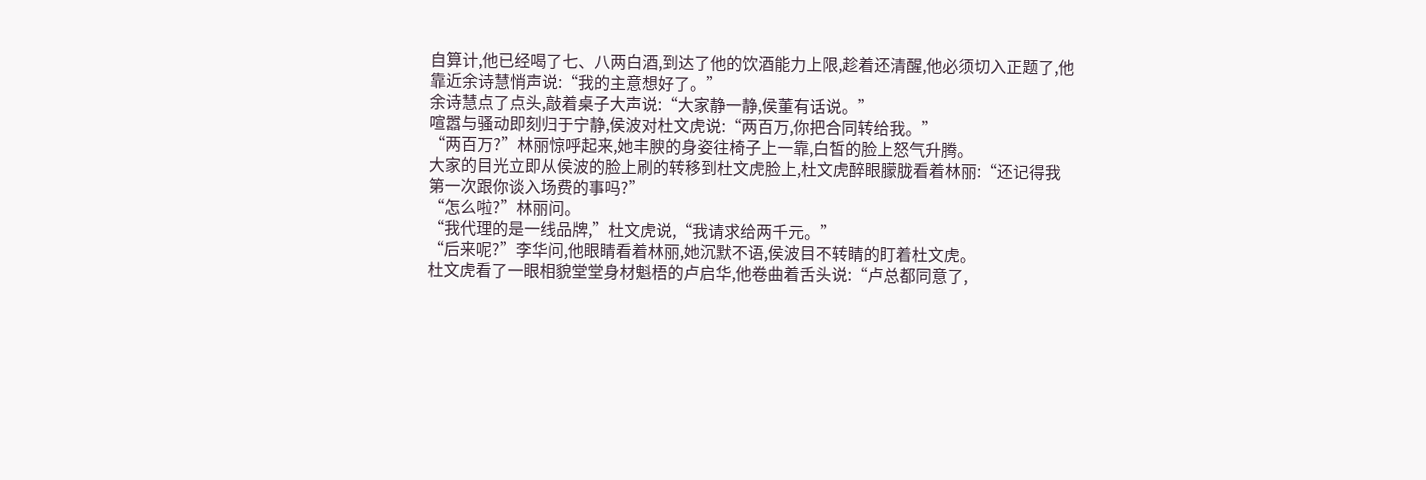自算计,他已经喝了七、八两白酒,到达了他的饮酒能力上限,趁着还清醒,他必须切入正题了,他靠近余诗慧悄声说:“我的主意想好了。”
余诗慧点了点头,敲着桌子大声说:“大家静一静,侯董有话说。”
喧嚣与骚动即刻归于宁静,侯波对杜文虎说:“两百万,你把合同转给我。”
“两百万?”林丽惊呼起来,她丰腴的身姿往椅子上一靠,白皙的脸上怒气升腾。
大家的目光立即从侯波的脸上刷的转移到杜文虎脸上,杜文虎醉眼朦胧看着林丽:“还记得我第一次跟你谈入场费的事吗?”
“怎么啦?”林丽问。
“我代理的是一线品牌,”杜文虎说,“我请求给两千元。”
“后来呢?”李华问,他眼睛看着林丽,她沉默不语,侯波目不转睛的盯着杜文虎。
杜文虎看了一眼相貌堂堂身材魁梧的卢启华,他卷曲着舌头说:“卢总都同意了,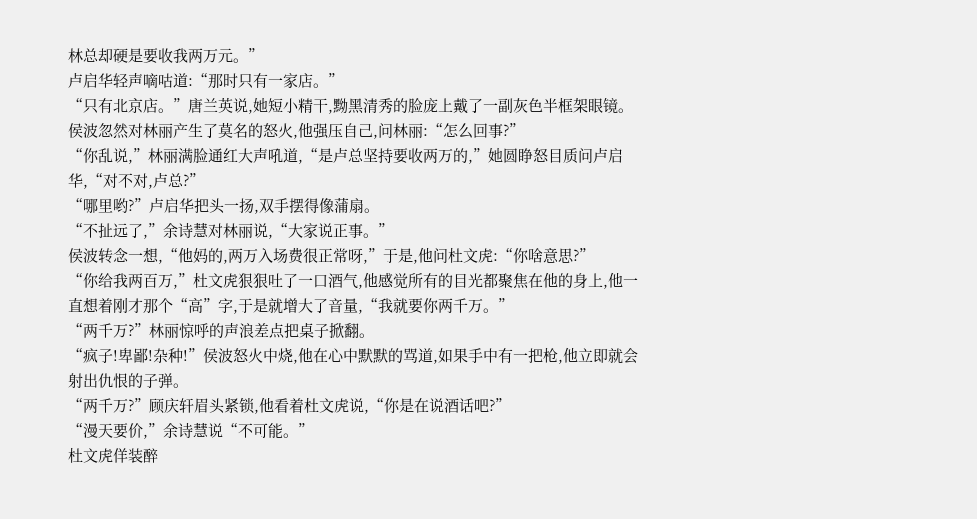林总却硬是要收我两万元。”
卢启华轻声嘀咕道:“那时只有一家店。”
“只有北京店。”唐兰英说,她短小精干,黝黑清秀的脸庞上戴了一副灰色半框架眼镜。
侯波忽然对林丽产生了莫名的怒火,他强压自己,问林丽:“怎么回事?”
“你乱说,”林丽满脸通红大声吼道,“是卢总坚持要收两万的,”她圆睁怒目质问卢启华,“对不对,卢总?”
“哪里哟?”卢启华把头一扬,双手摆得像蒲扇。
“不扯远了,”余诗慧对林丽说,“大家说正事。”
侯波转念一想,“他妈的,两万入场费很正常呀,”于是,他问杜文虎:“你啥意思?”
“你给我两百万,”杜文虎狠狠吐了一口酒气,他感觉所有的目光都聚焦在他的身上,他一直想着刚才那个“高”字,于是就增大了音量,“我就要你两千万。”
“两千万?”林丽惊呼的声浪差点把桌子掀翻。
“疯子!卑鄙!杂种!”侯波怒火中烧,他在心中默默的骂道,如果手中有一把枪,他立即就会射出仇恨的子弹。
“两千万?”顾庆轩眉头紧锁,他看着杜文虎说,“你是在说酒话吧?”
“漫天要价,”余诗慧说“不可能。”
杜文虎佯装醉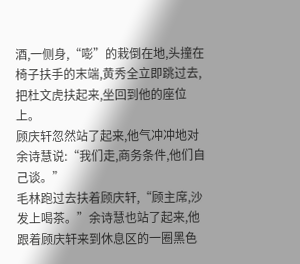酒,一侧身,“嘭”的栽倒在地,头撞在椅子扶手的末端,黄秀全立即跳过去,把杜文虎扶起来,坐回到他的座位上。
顾庆轩忽然站了起来,他气冲冲地对余诗慧说:“我们走,商务条件,他们自己谈。”
毛林跑过去扶着顾庆轩,“顾主席,沙发上喝茶。”余诗慧也站了起来,他跟着顾庆轩来到休息区的一圈黑色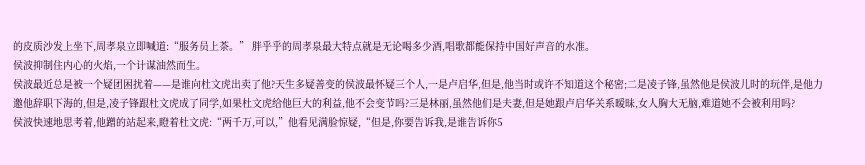的皮质沙发上坐下,周孝泉立即喊道:“服务员上茶。” 胖乎乎的周孝泉最大特点就是无论喝多少酒,唱歌都能保持中国好声音的水准。
侯波抑制住内心的火焰,一个计谋油然而生。
侯波最近总是被一个疑团困扰着——是谁向杜文虎出卖了他?天生多疑善变的侯波最怀疑三个人,一是卢启华,但是,他当时或许不知道这个秘密;二是凌子锋,虽然他是侯波儿时的玩伴,是他力邀他辞职下海的,但是,凌子锋跟杜文虎成了同学,如果杜文虎给他巨大的利益,他不会变节吗?三是林丽,虽然他们是夫妻,但是她跟卢启华关系暧昧,女人胸大无脑,难道她不会被利用吗?
侯波快速地思考着,他蹭的站起来,瞪着杜文虎:“两千万,可以,”他看见满脸惊疑,“但是,你要告诉我,是谁告诉你5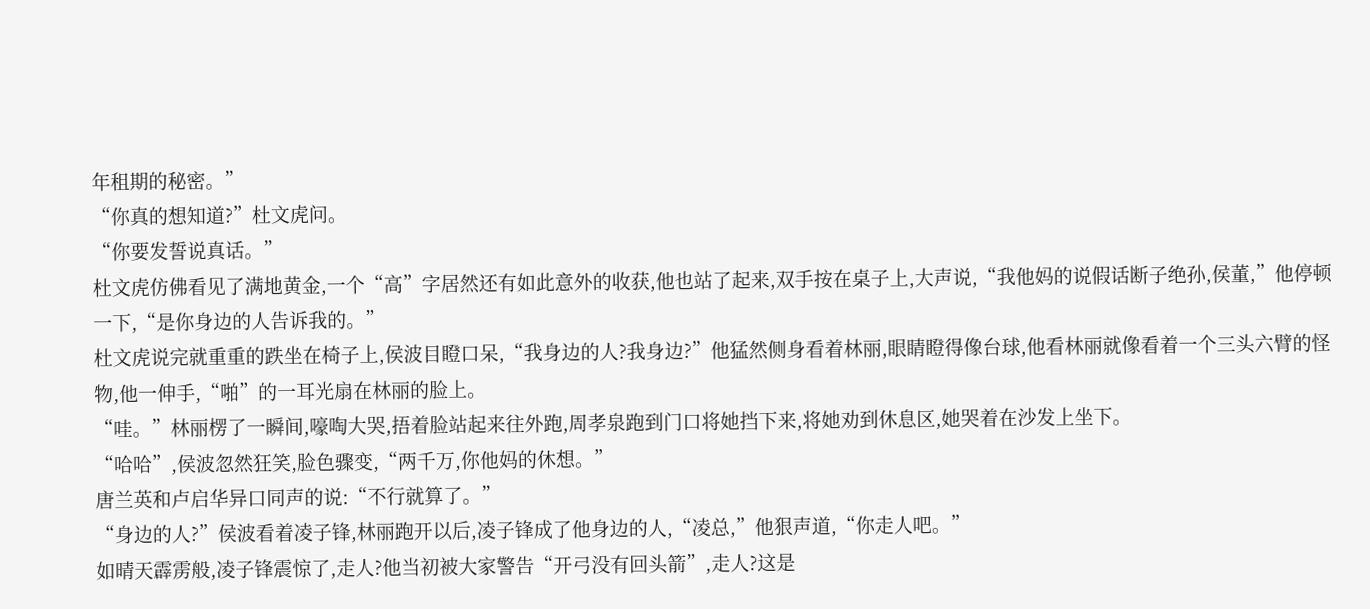年租期的秘密。”
“你真的想知道?”杜文虎问。
“你要发誓说真话。”
杜文虎仿佛看见了满地黄金,一个“高”字居然还有如此意外的收获,他也站了起来,双手按在桌子上,大声说,“我他妈的说假话断子绝孙,侯董,”他停顿一下,“是你身边的人告诉我的。”
杜文虎说完就重重的跌坐在椅子上,侯波目瞪口呆,“我身边的人?我身边?”他猛然侧身看着林丽,眼睛瞪得像台球,他看林丽就像看着一个三头六臂的怪物,他一伸手,“啪”的一耳光扇在林丽的脸上。
“哇。”林丽楞了一瞬间,嚎啕大哭,捂着脸站起来往外跑,周孝泉跑到门口将她挡下来,将她劝到休息区,她哭着在沙发上坐下。
“哈哈”,侯波忽然狂笑,脸色骤变,“两千万,你他妈的休想。”
唐兰英和卢启华异口同声的说:“不行就算了。”
“身边的人?”侯波看着凌子锋,林丽跑开以后,凌子锋成了他身边的人,“凌总,”他狠声道,“你走人吧。”
如晴天霹雳般,凌子锋震惊了,走人?他当初被大家警告“开弓没有回头箭”,走人?这是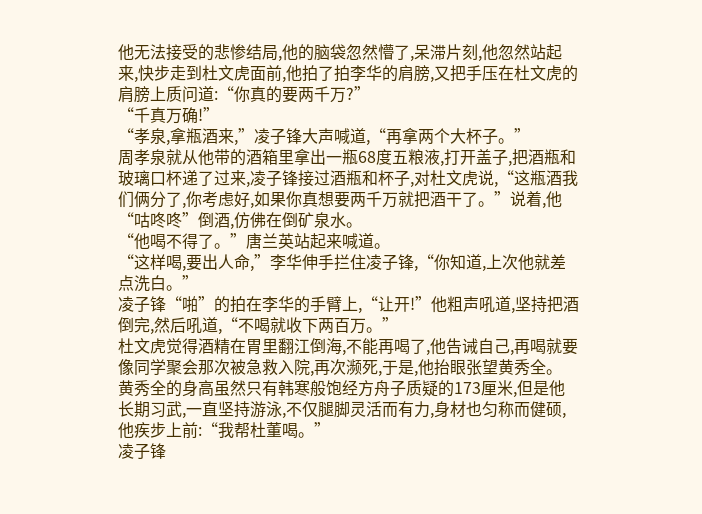他无法接受的悲惨结局,他的脑袋忽然懵了,呆滞片刻,他忽然站起来,快步走到杜文虎面前,他拍了拍李华的肩膀,又把手压在杜文虎的肩膀上质问道:“你真的要两千万?”
“千真万确!”
“孝泉,拿瓶酒来,”凌子锋大声喊道,“再拿两个大杯子。”
周孝泉就从他带的酒箱里拿出一瓶68度五粮液,打开盖子,把酒瓶和玻璃口杯递了过来,凌子锋接过酒瓶和杯子,对杜文虎说,“这瓶酒我们俩分了,你考虑好,如果你真想要两千万就把酒干了。”说着,他“咕咚咚”倒酒,仿佛在倒矿泉水。
“他喝不得了。”唐兰英站起来喊道。
“这样喝,要出人命,”李华伸手拦住凌子锋,“你知道,上次他就差点洗白。”
凌子锋“啪”的拍在李华的手臂上,“让开!”他粗声吼道,坚持把酒倒完,然后吼道,“不喝就收下两百万。”
杜文虎觉得酒精在胃里翻江倒海,不能再喝了,他告诫自己,再喝就要像同学聚会那次被急救入院,再次濒死,于是,他抬眼张望黄秀全。
黄秀全的身高虽然只有韩寒般饱经方舟子质疑的173厘米,但是他长期习武,一直坚持游泳,不仅腿脚灵活而有力,身材也匀称而健硕,他疾步上前:“我帮杜董喝。”
凌子锋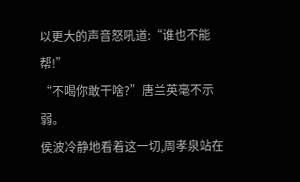以更大的声音怒吼道:“谁也不能帮!”
“不喝你敢干啥?”唐兰英毫不示弱。
侯波冷静地看着这一切,周孝泉站在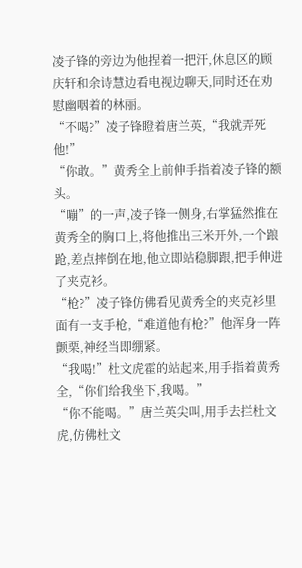凌子锋的旁边为他捏着一把汗,休息区的顾庆轩和余诗慧边看电视边聊天,同时还在劝慰幽咽着的林丽。
“不喝?”凌子锋瞪着唐兰英,“我就弄死他!”
“你敢。”黄秀全上前伸手指着凌子锋的额头。
“嘣”的一声,凌子锋一侧身,右掌猛然推在黄秀全的胸口上,将他推出三米开外,一个踉跄,差点摔倒在地,他立即站稳脚跟,把手伸进了夹克衫。
“枪?”凌子锋仿佛看见黄秀全的夹克衫里面有一支手枪,“难道他有枪?”他浑身一阵颤栗,神经当即绷紧。
“我喝!”杜文虎霍的站起来,用手指着黄秀全,“你们给我坐下,我喝。”
“你不能喝。”唐兰英尖叫,用手去拦杜文虎,仿佛杜文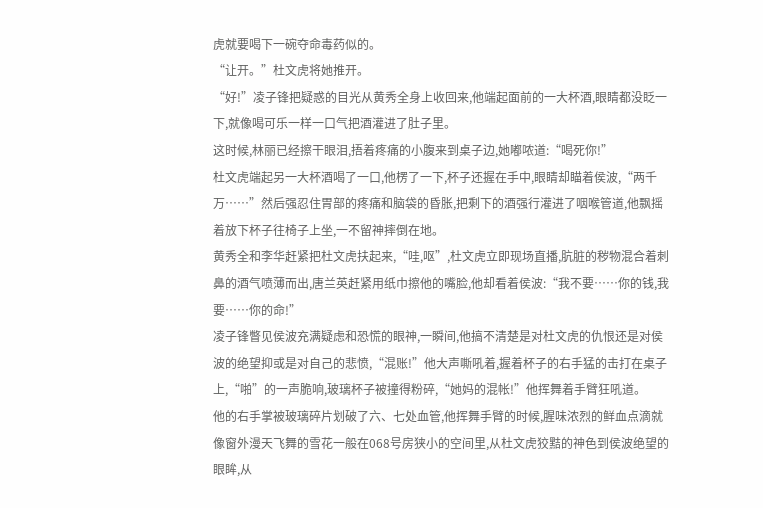虎就要喝下一碗夺命毒药似的。
“让开。”杜文虎将她推开。
“好!”凌子锋把疑惑的目光从黄秀全身上收回来,他端起面前的一大杯酒,眼睛都没眨一下,就像喝可乐一样一口气把酒灌进了肚子里。
这时候,林丽已经擦干眼泪,捂着疼痛的小腹来到桌子边,她嘟哝道:“喝死你!”
杜文虎端起另一大杯酒喝了一口,他楞了一下,杯子还握在手中,眼睛却瞄着侯波,“两千万……”然后强忍住胃部的疼痛和脑袋的昏胀,把剩下的酒强行灌进了咽喉管道,他飘摇着放下杯子往椅子上坐,一不留神摔倒在地。
黄秀全和李华赶紧把杜文虎扶起来,“哇,呕”,杜文虎立即现场直播,肮脏的秽物混合着刺鼻的酒气喷薄而出,唐兰英赶紧用纸巾擦他的嘴脸,他却看着侯波:“我不要……你的钱,我要……你的命!”
凌子锋瞥见侯波充满疑虑和恐慌的眼神,一瞬间,他搞不清楚是对杜文虎的仇恨还是对侯波的绝望抑或是对自己的悲愤,“混账!”他大声嘶吼着,握着杯子的右手猛的击打在桌子上,“啪”的一声脆响,玻璃杯子被撞得粉碎,“她妈的混帐!”他挥舞着手臂狂吼道。
他的右手掌被玻璃碎片划破了六、七处血管,他挥舞手臂的时候,腥味浓烈的鲜血点滴就像窗外漫天飞舞的雪花一般在068号房狭小的空间里,从杜文虎狡黠的神色到侯波绝望的眼眸,从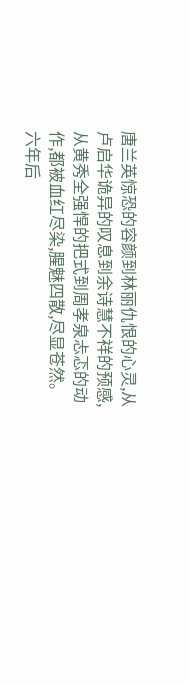唐兰英惊恐的容颜到林丽仇恨的心灵,从卢启华诡异的叹息到余诗慧不祥的预感,从黄秀全强悍的把式到周孝泉忐忑的动作,都被血红尽染,腥魅四散,尽显苍然。
六年后